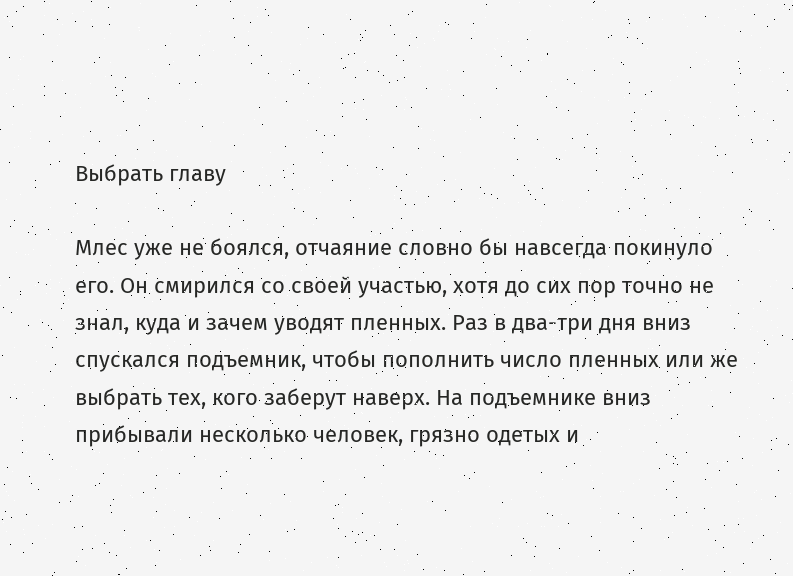Выбрать главу

Млес уже не боялся, отчаяние словно бы навсегда покинуло его. Он смирился со своей участью, хотя до сих пор точно не знал, куда и зачем уводят пленных. Раз в два-три дня вниз спускался подъемник, чтобы пополнить число пленных или же выбрать тех, кого заберут наверх. На подъемнике вниз прибывали несколько человек, грязно одетых и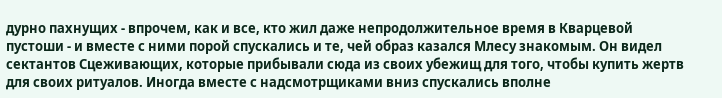дурно пахнущих - впрочем, как и все, кто жил даже непродолжительное время в Кварцевой пустоши - и вместе с ними порой спускались и те, чей образ казался Млесу знакомым. Он видел сектантов Сцеживающих, которые прибывали сюда из своих убежищ для того, чтобы купить жертв для своих ритуалов. Иногда вместе с надсмотрщиками вниз спускались вполне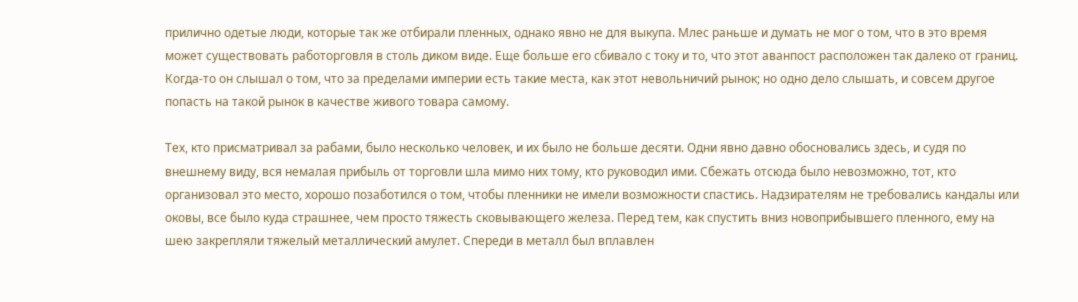прилично одетые люди, которые так же отбирали пленных, однако явно не для выкупа. Млес раньше и думать не мог о том, что в это время может существовать работорговля в столь диком виде. Еще больше его сбивало с току и то, что этот аванпост расположен так далеко от границ. Когда-то он слышал о том, что за пределами империи есть такие места, как этот невольничий рынок; но одно дело слышать, и совсем другое попасть на такой рынок в качестве живого товара самому.

Тех, кто присматривал за рабами, было несколько человек, и их было не больше десяти. Одни явно давно обосновались здесь, и судя по внешнему виду, вся немалая прибыль от торговли шла мимо них тому, кто руководил ими. Сбежать отсюда было невозможно, тот, кто организовал это место, хорошо позаботился о том, чтобы пленники не имели возможности спастись. Надзирателям не требовались кандалы или оковы, все было куда страшнее, чем просто тяжесть сковывающего железа. Перед тем, как спустить вниз новоприбывшего пленного, ему на шею закрепляли тяжелый металлический амулет. Спереди в металл был вплавлен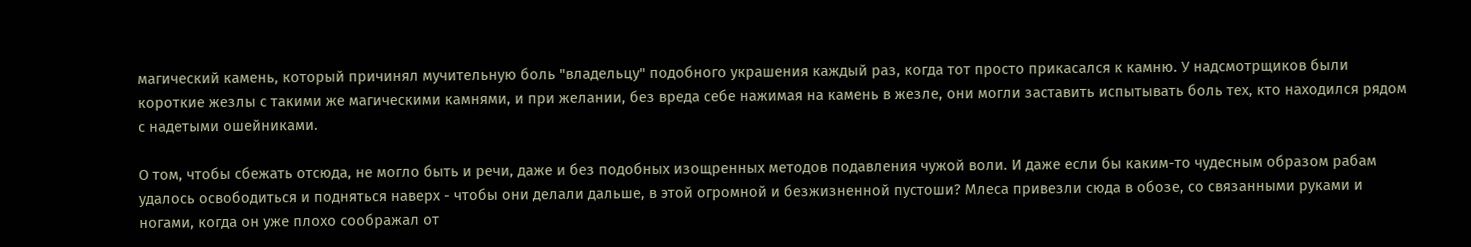магический камень, который причинял мучительную боль "владельцу" подобного украшения каждый раз, когда тот просто прикасался к камню. У надсмотрщиков были короткие жезлы с такими же магическими камнями, и при желании, без вреда себе нажимая на камень в жезле, они могли заставить испытывать боль тех, кто находился рядом с надетыми ошейниками.

О том, чтобы сбежать отсюда, не могло быть и речи, даже и без подобных изощренных методов подавления чужой воли. И даже если бы каким-то чудесным образом рабам удалось освободиться и подняться наверх - чтобы они делали дальше, в этой огромной и безжизненной пустоши? Млеса привезли сюда в обозе, со связанными руками и ногами, когда он уже плохо соображал от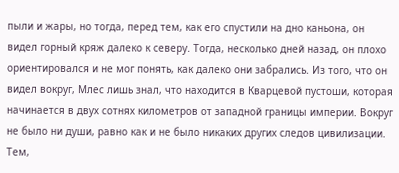пыли и жары, но тогда, перед тем, как его спустили на дно каньона, он видел горный кряж далеко к северу. Тогда, несколько дней назад, он плохо ориентировался и не мог понять, как далеко они забрались. Из того, что он видел вокруг, Млес лишь знал, что находится в Кварцевой пустоши, которая начинается в двух сотнях километров от западной границы империи. Вокруг не было ни души, равно как и не было никаких других следов цивилизации. Тем,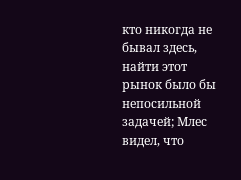кто никогда не бывал здесь, найти этот рынок было бы непосильной задачей; Млес видел, что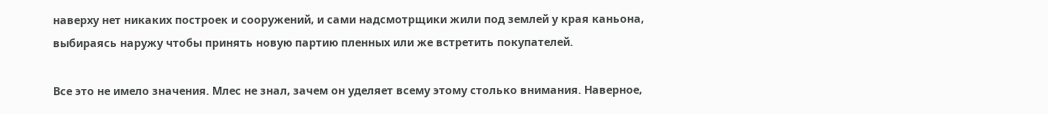наверху нет никаких построек и сооружений, и сами надсмотрщики жили под землей у края каньона, выбираясь наружу чтобы принять новую партию пленных или же встретить покупателей.

Все это не имело значения. Млес не знал, зачем он уделяет всему этому столько внимания. Наверное,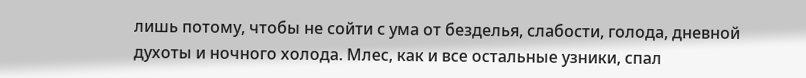лишь потому, чтобы не сойти с ума от безделья, слабости, голода, дневной духоты и ночного холода. Млес, как и все остальные узники, спал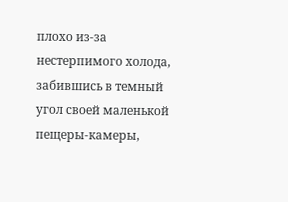плохо из-за нестерпимого холода, забившись в темный угол своей маленькой пещеры-камеры,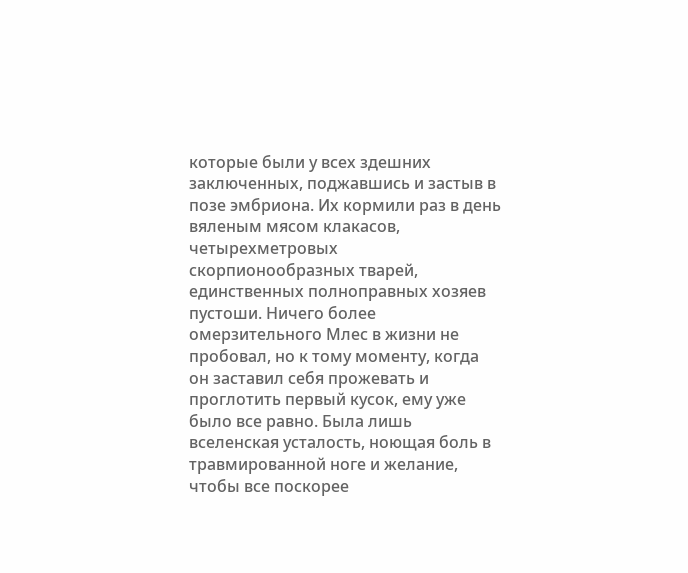которые были у всех здешних заключенных, поджавшись и застыв в позе эмбриона. Их кормили раз в день вяленым мясом клакасов, четырехметровых скорпионообразных тварей, единственных полноправных хозяев пустоши. Ничего более омерзительного Млес в жизни не пробовал, но к тому моменту, когда он заставил себя прожевать и проглотить первый кусок, ему уже было все равно. Была лишь вселенская усталость, ноющая боль в травмированной ноге и желание, чтобы все поскорее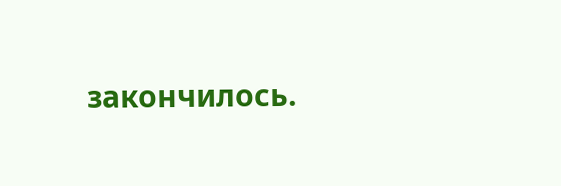закончилось.